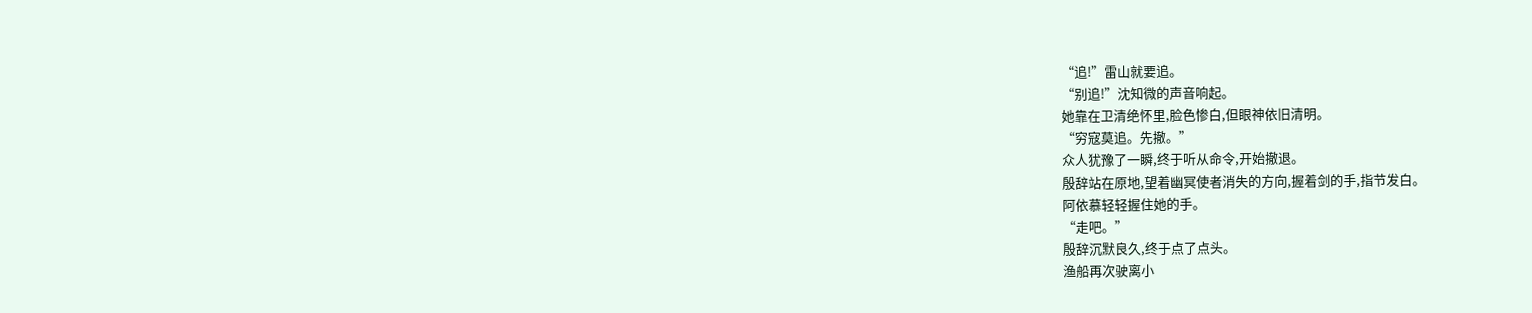“追!”雷山就要追。
“别追!”沈知微的声音响起。
她靠在卫清绝怀里,脸色惨白,但眼神依旧清明。
“穷寇莫追。先撤。”
众人犹豫了一瞬,终于听从命令,开始撤退。
殷辞站在原地,望着幽冥使者消失的方向,握着剑的手,指节发白。
阿依慕轻轻握住她的手。
“走吧。”
殷辞沉默良久,终于点了点头。
渔船再次驶离小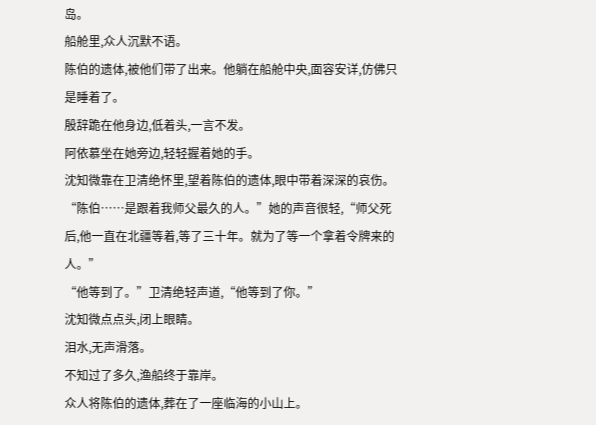岛。
船舱里,众人沉默不语。
陈伯的遗体,被他们带了出来。他躺在船舱中央,面容安详,仿佛只是睡着了。
殷辞跪在他身边,低着头,一言不发。
阿依慕坐在她旁边,轻轻握着她的手。
沈知微靠在卫清绝怀里,望着陈伯的遗体,眼中带着深深的哀伤。
“陈伯……是跟着我师父最久的人。”她的声音很轻,“师父死后,他一直在北疆等着,等了三十年。就为了等一个拿着令牌来的人。”
“他等到了。”卫清绝轻声道,“他等到了你。”
沈知微点点头,闭上眼睛。
泪水,无声滑落。
不知过了多久,渔船终于靠岸。
众人将陈伯的遗体,葬在了一座临海的小山上。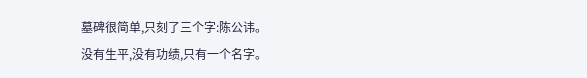墓碑很简单,只刻了三个字:陈公讳。
没有生平,没有功绩,只有一个名字。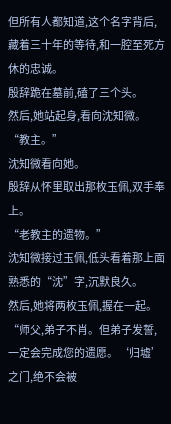但所有人都知道,这个名字背后,藏着三十年的等待,和一腔至死方休的忠诚。
殷辞跪在墓前,磕了三个头。
然后,她站起身,看向沈知微。
“教主。”
沈知微看向她。
殷辞从怀里取出那枚玉佩,双手奉上。
“老教主的遗物。”
沈知微接过玉佩,低头看着那上面熟悉的“沈”字,沉默良久。
然后,她将两枚玉佩,握在一起。
“师父,弟子不肖。但弟子发誓,一定会完成您的遗愿。‘归墟’之门,绝不会被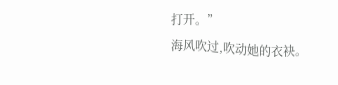打开。”
海风吹过,吹动她的衣袂。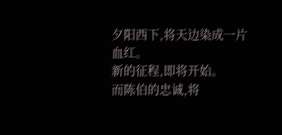夕阳西下,将天边染成一片血红。
新的征程,即将开始。
而陈伯的忠诚,将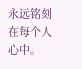永远铭刻在每个人心中。